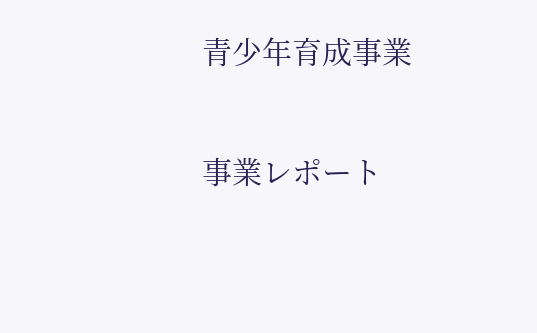青少年育成事業

事業レポート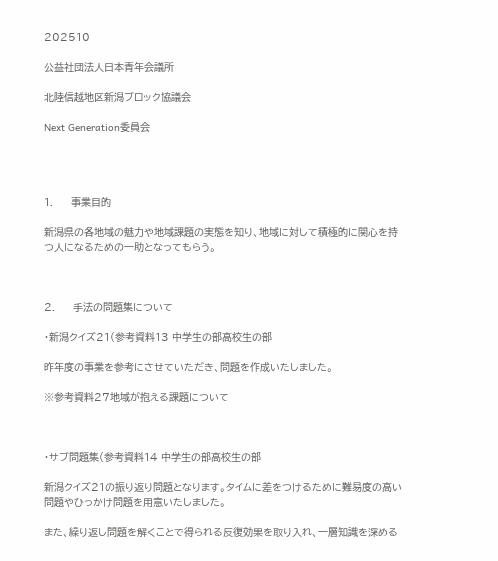202510

公益社団法人日本青年会議所

北陸信越地区新潟ブロック協議会

Next Generation委員会




1.      事業目的

新潟県の各地域の魅力や地域課題の実態を知り、地域に対して積極的に関心を持つ人になるための一助となってもらう。



2.      手法の問題集について

・新潟クイズ21(参考資料13 中学生の部高校生の部

昨年度の事業を参考にさせていただき、問題を作成いたしました。

※参考資料27地域が抱える課題について



・サブ問題集(参考資料14 中学生の部高校生の部

新潟クイズ21の振り返り問題となります。タイムに差をつけるために難易度の高い問題やひっかけ問題を用意いたしました。

また、繰り返し問題を解くことで得られる反復効果を取り入れ、一層知識を深める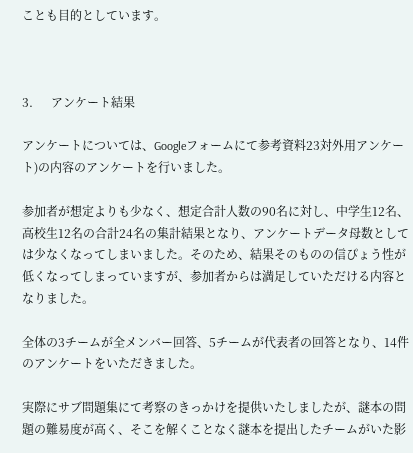ことも目的としています。



3.      アンケート結果

アンケートについては、Googleフォームにて参考資料23対外用アンケート)の内容のアンケートを行いました。

参加者が想定よりも少なく、想定合計人数の90名に対し、中学生12名、高校生12名の合計24名の集計結果となり、アンケートデータ母数としては少なくなってしまいました。そのため、結果そのものの信ぴょう性が低くなってしまっていますが、参加者からは満足していただける内容となりました。

全体の3チームが全メンバー回答、5チームが代表者の回答となり、14件のアンケートをいただきました。

実際にサブ問題集にて考察のきっかけを提供いたしましたが、謎本の問題の難易度が高く、そこを解くことなく謎本を提出したチームがいた影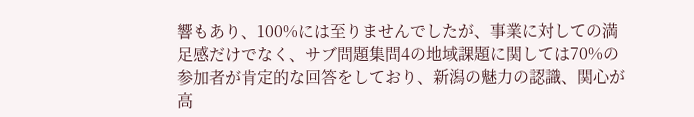響もあり、100%には至りませんでしたが、事業に対しての満足感だけでなく、サブ問題集問4の地域課題に関しては70%の参加者が肯定的な回答をしており、新潟の魅力の認識、関心が高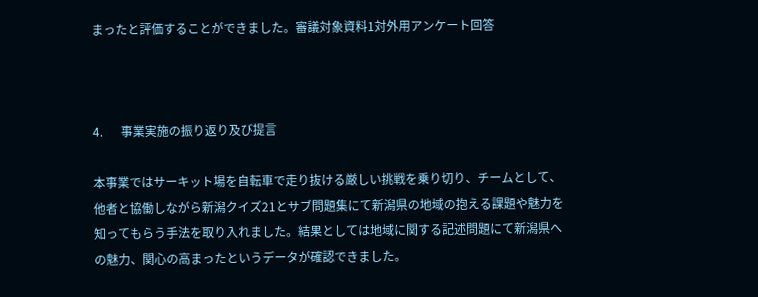まったと評価することができました。審議対象資料1対外用アンケート回答



4.      事業実施の振り返り及び提言

本事業ではサーキット場を自転車で走り抜ける厳しい挑戦を乗り切り、チームとして、他者と協働しながら新潟クイズ21とサブ問題集にて新潟県の地域の抱える課題や魅力を知ってもらう手法を取り入れました。結果としては地域に関する記述問題にて新潟県への魅力、関心の高まったというデータが確認できました。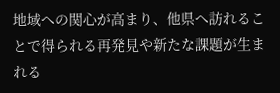地域への関心が高まり、他県へ訪れることで得られる再発見や新たな課題が生まれる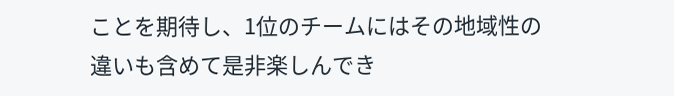ことを期待し、1位のチームにはその地域性の違いも含めて是非楽しんでき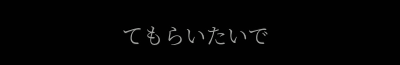てもらいたいで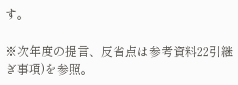す。

※次年度の提言、反省点は参考資料22引継ぎ事項)を参照。